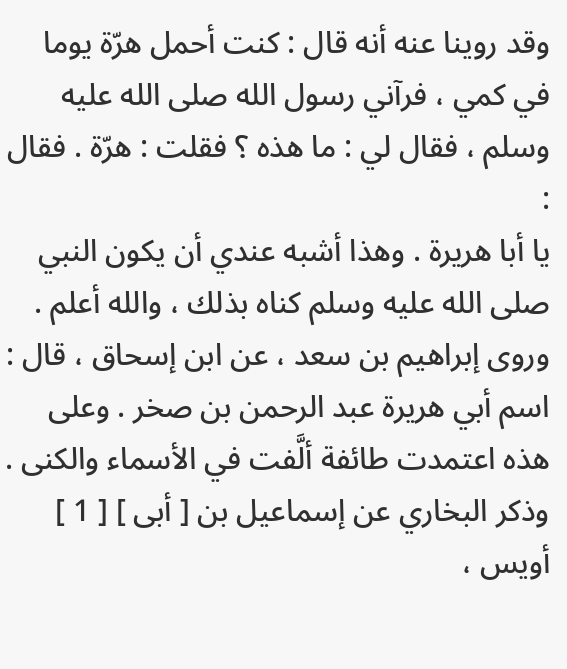وقد روينا عنه أنه قال : كنت أحمل هرّة يوما في كمي ، فرآني رسول الله صلى الله عليه وسلم ، فقال لي : ما هذه ؟ فقلت : هرّة . فقال :
يا أبا هريرة . وهذا أشبه عندي أن يكون النبي صلى الله عليه وسلم كناه بذلك ، والله أعلم .
وروى إبراهيم بن سعد ، عن ابن إسحاق ، قال : اسم أبي هريرة عبد الرحمن بن صخر . وعلى هذه اعتمدت طائفة ألَّفت في الأسماء والكنى .
وذكر البخاري عن إسماعيل بن [ أبى ] [ 1 ] أويس ،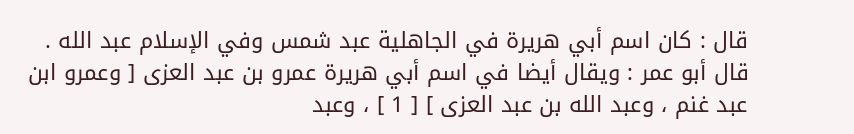قال : كان اسم أبي هريرة في الجاهلية عبد شمس وفي الإسلام عبد الله .
قال أبو عمر : ويقال أيضا في اسم أبي هريرة عمرو بن عبد العزى [ وعمرو ابن عبد غنم ، وعبد الله بن عبد العزى ] [ 1 ] ، وعبد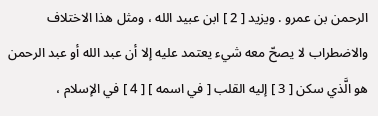الرحمن بن عمرو . ويزيد [ 2 ] ابن عبيد الله ، ومثل هذا الاختلاف والاضطراب لا يصحّ معه شيء يعتمد عليه إلا أن عبد الله أو عبد الرحمن هو الَّذي سكن [ 3 ] إليه القلب [ في اسمه ] [ 4 ] في الإسلام ،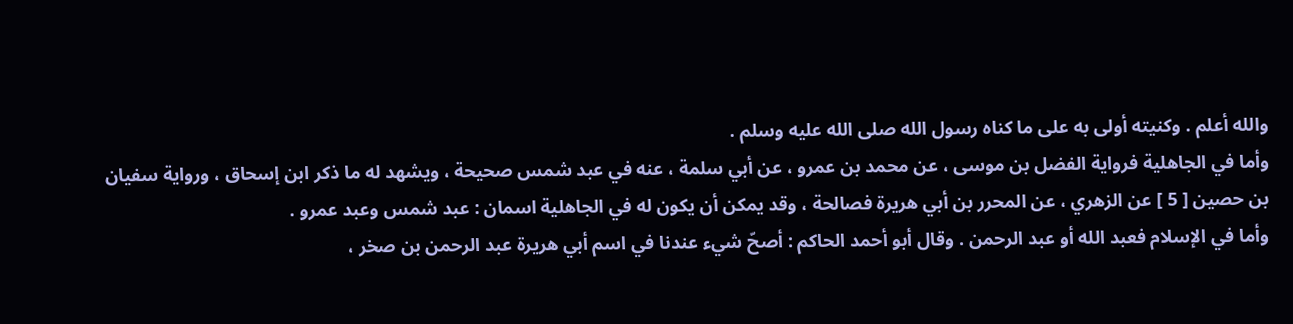والله أعلم . وكنيته أولى به على ما كناه رسول الله صلى الله عليه وسلم .
وأما في الجاهلية فرواية الفضل بن موسى ، عن محمد بن عمرو ، عن أبي سلمة ، عنه في عبد شمس صحيحة ، ويشهد له ما ذكر ابن إسحاق ، ورواية سفيان بن حصين [ 5 ] عن الزهري ، عن المحرر بن أبي هريرة فصالحة ، وقد يمكن أن يكون له في الجاهلية اسمان : عبد شمس وعبد عمرو .
وأما في الإسلام فعبد الله أو عبد الرحمن . وقال أبو أحمد الحاكم : أصحّ شيء عندنا في اسم أبي هريرة عبد الرحمن بن صخر ،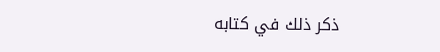ذكر ذلك في كتابه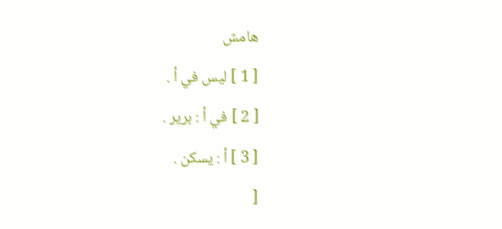هامش
[ 1 ] ليس في أ .
[ 2 ] في أ : برير .
[ 3 ] أ : يسكن .
[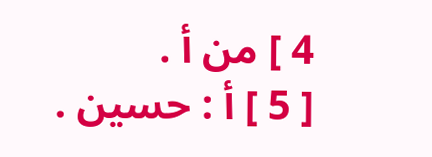4 ] من أ .
[ 5 ] أ : حسين .